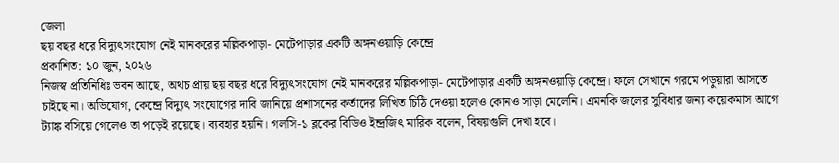জেলা
ছয় বছর ধরে বিদ্যুৎসংযোগ নেই মানকরের মল্লিকপাড়া- মেটেপাড়ার একটি অঙ্গনওয়াড়ি কেন্দ্রে
প্রকাশিত: ১০ জুন, ২০২৬
নিজস্ব প্রতিনিধিঃ ভবন আছে, অথচ প্রায় ছয় বছর ধরে বিদ্যুৎসংযোগ নেই মানকরের মল্লিকপাড়া- মেটেপাড়ার একটি অঙ্গনওয়াড়ি কেন্দ্রে। ফলে সেখানে গরমে পড়ুয়ারা আসতে চাইছে না। অভিযোগ, কেন্দ্রে বিদ্যুৎ সংযোগের দাবি জানিয়ে প্রশাসনের কর্তাদের লিখিত চিঠি দেওয়া হলেও কোনও সাড়া মেলেনি। এমনকি জলের সুবিধার জন্য কয়েকমাস আগে ট্যাঙ্ক বসিয়ে গেলেও তা পড়েই রয়েছে। ব্যবহার হয়নি। গলসি-১ ব্লকের বিডিও ইন্দ্রজিৎ মারিক বলেন, বিষয়গুলি দেখা হবে।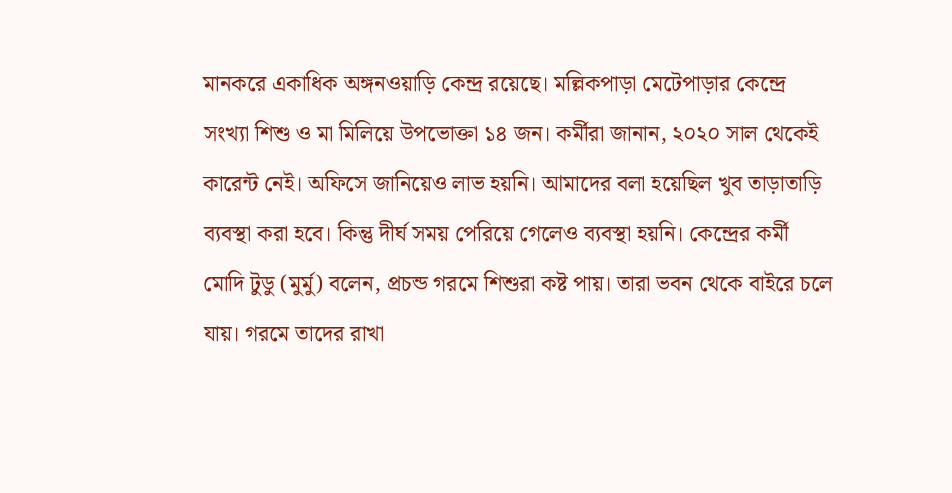মানকরে একাধিক অঙ্গনওয়াড়ি কেন্দ্র রয়েছে। মল্লিকপাড়া মেটেপাড়ার কেন্দ্রে সংখ্যা শিশু ও মা মিলিয়ে উপভোক্তা ১৪ জন। কর্মীরা জানান, ২০২০ সাল থেকেই কারেন্ট নেই। অফিসে জানিয়েও লাভ হয়নি। আমাদের বলা হয়েছিল খুব তাড়াতাড়ি ব্যবস্থা করা হবে। কিন্তু দীর্ঘ সময় পেরিয়ে গেলেও ব্যবস্থা হয়নি। কেন্দ্রের কর্মী মোদি টুডু (মুর্মু) বলেন, প্রচন্ড গরমে শিশুরা কষ্ট পায়। তারা ভবন থেকে বাইরে চলে যায়। গরমে তাদের রাখা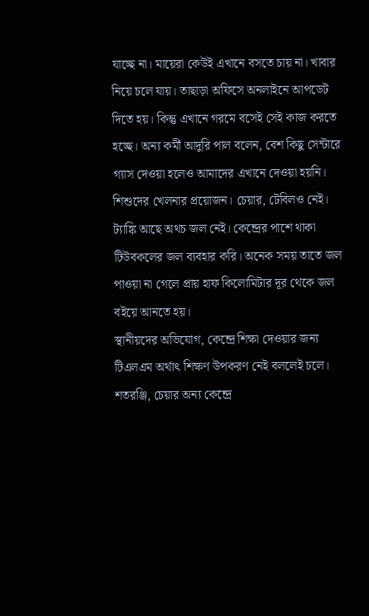যাচ্ছে না। মায়েরা কেউই এখানে বসতে চায় না। খাবার নিয়ে চলে যায়। তাছাড়া অফিসে অনলাইনে আপডেট দিতে হয়। কিন্তু এখানে গরমে বসেই সেই কাজ করতে হচ্ছে। অন্য কর্মী আদুরি পাল বলেন, বেশ কিছু সেন্টারে গ্যাস দেওয়া হলেও আমাদের এখানে দেওয়া হয়নি। শিশুদের খেলনার প্রয়োজন। চেয়ার, টেবিলও নেই। ট্যাঙ্কি আছে অথচ জল নেই। কেন্দ্রের পাশে থাকা টিউবকলের জল ব্যবহার করি। অনেক সময় তাতে জল পাওয়া না গেলে প্রায় হাফ কিলোমিটার দূর থেকে জল বইয়ে আনতে হয়।
স্থানীয়দের অভিযোগ, কেন্দ্রে শিক্ষা দেওয়ার জন্য টিএলএম অর্থাৎ শিক্ষণ উপকরণ নেই বললেই চলে। শতরঞ্জি, চেয়ার অন্য কেন্দ্রে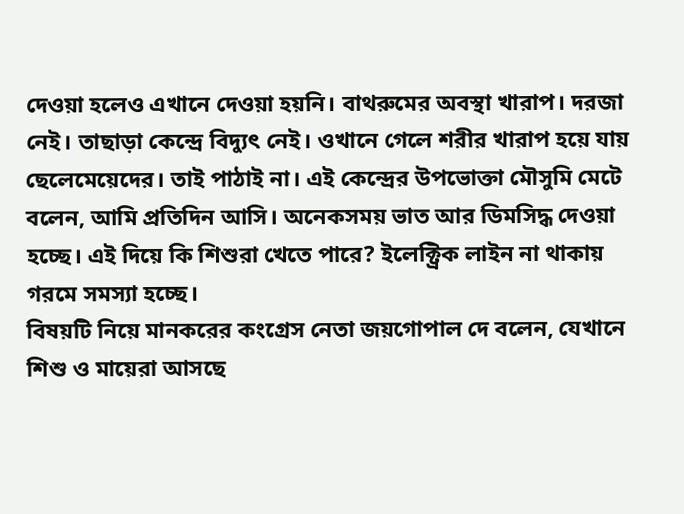দেওয়া হলেও এখানে দেওয়া হয়নি। বাথরুমের অবস্থা খারাপ। দরজা নেই। তাছাড়া কেন্দ্রে বিদ্যুৎ নেই। ওখানে গেলে শরীর খারাপ হয়ে যায় ছেলেমেয়েদের। তাই পাঠাই না। এই কেন্দ্রের উপভোক্তা মৌসুমি মেটে বলেন, আমি প্রতিদিন আসি। অনেকসময় ভাত আর ডিমসিদ্ধ দেওয়া হচ্ছে। এই দিয়ে কি শিশুরা খেতে পারে? ইলেক্ট্রিক লাইন না থাকায় গরমে সমস্যা হচ্ছে।
বিষয়টি নিয়ে মানকরের কংগ্রেস নেতা জয়গোপাল দে বলেন, যেখানে শিশু ও মায়েরা আসছে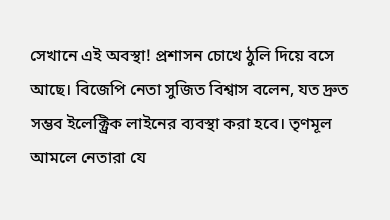সেখানে এই অবস্থা! প্রশাসন চোখে ঠুলি দিয়ে বসে আছে। বিজেপি নেতা সুজিত বিশ্বাস বলেন, যত দ্রুত সম্ভব ইলেক্ট্রিক লাইনের ব্যবস্থা করা হবে। তৃণমূল আমলে নেতারা যে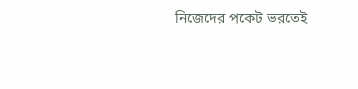নিজেদের পকেট ভরতেই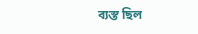ব্যস্ত ছিল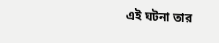এই ঘটনা তার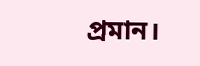প্রমান।